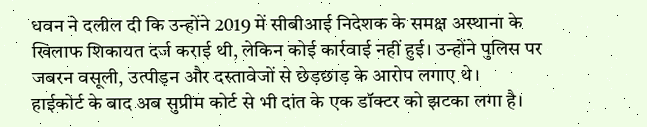धवन ने दलील दी कि उन्होंने 2019 में सीबीआई निदेशक के समक्ष अस्थाना के खिलाफ शिकायत दर्ज कराई थी, लेकिन कोई कार्रवाई नहीं हुई। उन्होंने पुलिस पर जबरन वसूली, उत्पीड़न और दस्तावेजों से छेड़छाड़ के आरोप लगाए थे।
हाईकोर्ट के बाद अब सुप्रीम कोर्ट से भी दांत के एक डॉक्टर को झटका लगा है।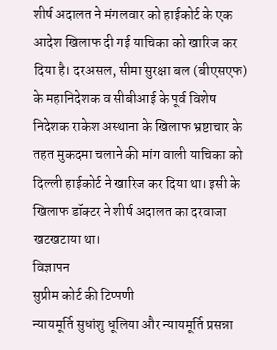शीर्ष अदालत ने मंगलवार को हाईकोर्ट के एक आदेश खिलाफ दी गई याचिका को खारिज कर दिया है। दरअसल, सीमा सुरक्षा बल (बीएसएफ) के महानिदेशक व सीबीआई के पूर्व विशेष निदेशक राकेश अस्थाना के खिलाफ भ्रष्टाचार के तहत मुकदमा चलाने की मांग वाली याचिका को दिल्ली हाईकोर्ट ने खारिज कर दिया था। इसी के खिलाफ डॉक्टर ने शीर्ष अदालत का दरवाजा खटखटाया था।
विज्ञापन
सुप्रीम कोर्ट की टिप्पणी
न्यायमूर्ति सुधांशु धूलिया और न्यायमूर्ति प्रसन्ना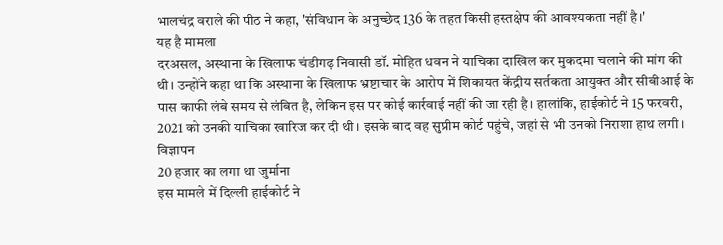भालचंद्र वराले की पीठ ने कहा, 'संविधान के अनुच्छेद 136 के तहत किसी हस्तक्षेप की आवश्यकता नहीं है।'
यह है मामला
दरअसल, अस्थाना के खिलाफ चंडीगढ़ निवासी डॉ. मोहित धवन ने याचिका दाखिल कर मुकदमा चलाने की मांग की थी। उन्होंने कहा था कि अस्थाना के खिलाफ भ्रष्टाचार के आरोप में शिकायत केंद्रीय सर्तकता आयुक्त और सीबीआई के पास काफी लंबे समय से लंबित है, लेकिन इस पर कोई कार्रवाई नहीं की जा रही है। हालांकि, हाईकोर्ट ने 15 फरवरी, 2021 को उनकी याचिका खारिज कर दी थी। इसके बाद वह सुप्रीम कोर्ट पहुंचे, जहां से भी उनको निराशा हाथ लगी।
विज्ञापन
20 हजार का लगा था जुर्माना
इस मामले में दिल्ली हाईकोर्ट ने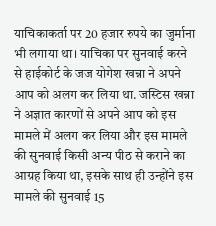याचिकाकर्ता पर 20 हजार रुपये का जुर्माना भी लगाया था। याचिका पर सुनवाई करने से हाईकोर्ट के जज योगेश खन्ना ने अपने आप को अलग कर लिया था. जस्टिस खन्ना ने अज्ञात कारणों से अपने आप को इस मामले में अलग कर लिया और इस मामले की सुनवाई किसी अन्य पीठ से कराने का आग्रह किया था, इसके साथ ही उन्होंने इस मामले की सुनवाई 15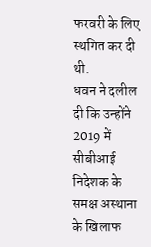फरवरी के लिए स्थगित कर दी थी.
धवन ने दलील दी कि उन्होंने 2019 में सीबीआई निदेशक के समक्ष अस्थाना के खिलाफ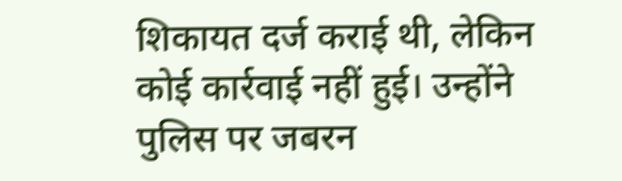शिकायत दर्ज कराई थी, लेकिन कोई कार्रवाई नहीं हुई। उन्होंने पुलिस पर जबरन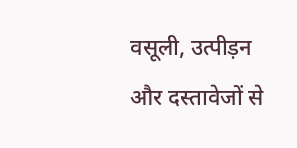वसूली, उत्पीड़न और दस्तावेजों से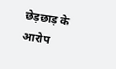छेड़छाड़ के आरोप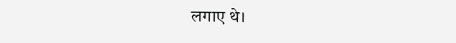लगाए थे।